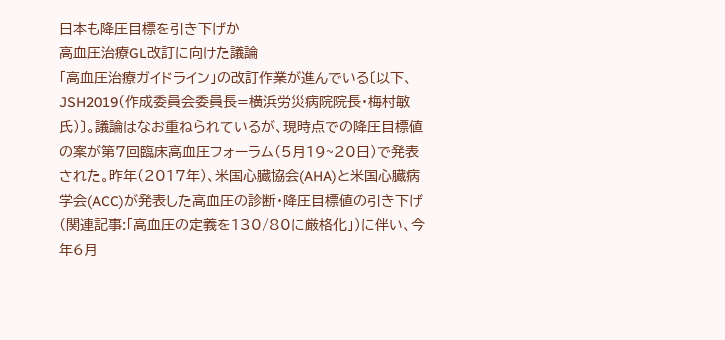日本も降圧目標を引き下げか
高血圧治療GL改訂に向けた議論
「高血圧治療ガイドライン」の改訂作業が進んでいる〔以下、JSH2019(作成委員会委員長=横浜労災病院院長・梅村敏氏)〕。議論はなお重ねられているが、現時点での降圧目標値の案が第7回臨床高血圧フォーラム(5月19~20日)で発表された。昨年(2017年)、米国心臓協会(AHA)と米国心臓病学会(ACC)が発表した高血圧の診断・降圧目標値の引き下げ(関連記事:「高血圧の定義を130/80に厳格化」)に伴い、今年6月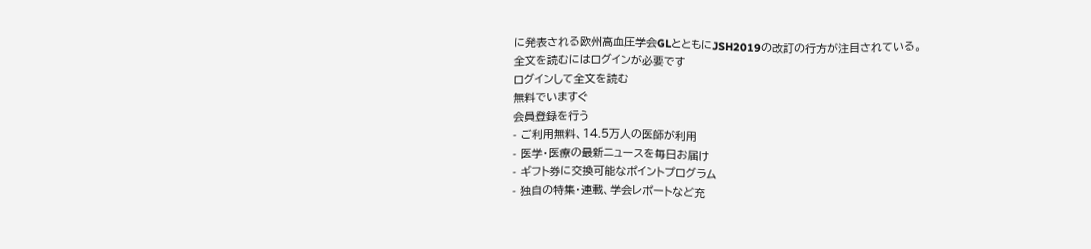に発表される欧州高血圧学会GLとともにJSH2019の改訂の行方が注目されている。
全文を読むにはログインが必要です
ログインして全文を読む
無料でいますぐ
会員登録を行う
- ご利用無料、14.5万人の医師が利用
- 医学・医療の最新ニュースを毎日お届け
- ギフト券に交換可能なポイントプログラム
- 独自の特集・連載、学会レポートなど充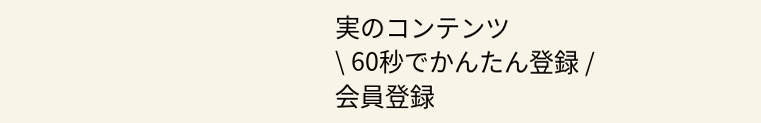実のコンテンツ
\ 60秒でかんたん登録 /
会員登録